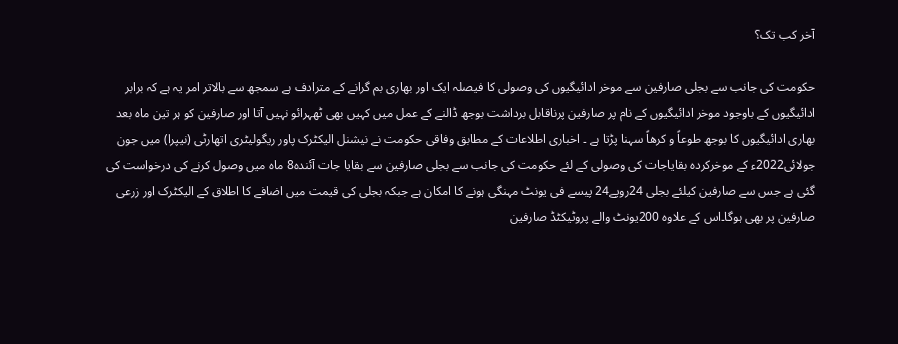آخر کب تک؟

حکومت کی جانب سے بجلی صارفین سے موخر ادائیگیوں کی وصولی کا فیصلہ ایک اور بھاری بم گرانے کے مترادف ہے سمجھ سے بالاتر امر یہ ہے کہ برابر ادائیگیوں کے باوجود موخر ادائیگیوں کے نام پر صارفین پرناقابل برداشت بوجھ ڈالنے کے عمل میں کہیں بھی ٹھہرائو نہیں آتا اور صارفین کو ہر تین ماہ بعد بھاری ادائیگیوں کا بوجھ طوعاً و کرھاً سہنا پڑتا ہے ۔ اخباری اطلاعات کے مطابق وفاقی حکومت نے نیشنل الیکٹرک پاور ریگولیٹری اتھارٹی (نیپرا) میں جون جولائی2022ء کے موخرکردہ بقایاجات کی وصولی کے لئے حکومت کی جانب سے بجلی صارفین سے بقایا جات آئندہ8 ماہ میں وصول کرنے کی درخواست کی گئی ہے جس سے صارفین کیلئے بجلی 24روپے24 پیسے فی یونٹ مہنگی ہونے کا امکان ہے جبکہ بجلی کی قیمت میں اضافے کا اطلاق کے الیکٹرک اور زرعی صارفین پر بھی ہوگا۔اس کے علاوہ 200یونٹ والے پروٹیکٹڈ صارفین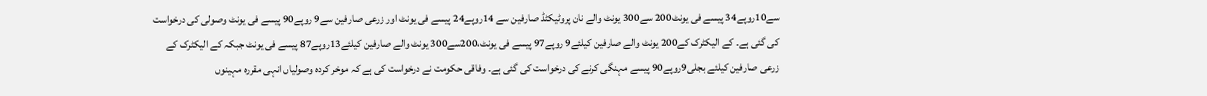سے10روپے34 پیسے فی یونٹ200 سے300 یونٹ والے نان پروٹیکٹڈ صارفین سے 14روپے24 پیسے فی یونٹ اور زرعی صارفین سے9 روپے90 پیسے فی یونٹ وصولی کی درخواست کی گئی ہے۔ کے الیکٹرک کے200 یونٹ والے صارفین کیلئے9 روپے97 پیسے فی یونٹ،200سے300 یونٹ والے صارفین کیلئے13روپے87 پیسے فی یونٹ جبکہ کے الیکٹرک کے زرعی صارفین کیلئے بجلی9روپے90 پیسے مہنگی کرنے کی درخواست کی گئی ہے۔ وفاقی حکومت نے درخواست کی ہے کہ موخر کردہ وصولیاں انہی مقررہ مہینوں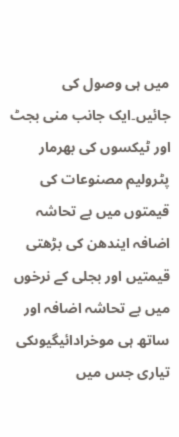میں ہی وصول کی جائیں۔ایک جانب منی بجٹ اور ٹیکسوں کی بھرمار پٹرولیم مصنوعات کی قیمتوں میں بے تحاشہ اضافہ ایندھن کی بڑھتی قیمتیں اور بجلی کے نرخوں میں بے تحاشہ اضافہ اور ساتھ ہی موخرادائیگیوںکی تیاری جس میں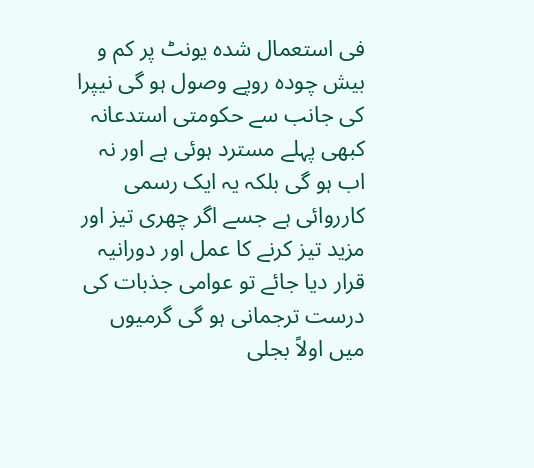فی استعمال شدہ یونٹ پر کم و بیش چودہ روپے وصول ہو گی نیپرا کی جانب سے حکومتی استدعانہ کبھی پہلے مسترد ہوئی ہے اور نہ اب ہو گی بلکہ یہ ایک رسمی کارروائی ہے جسے اگر چھری تیز اور مزید تیز کرنے کا عمل اور دورانیہ قرار دیا جائے تو عوامی جذبات کی درست ترجمانی ہو گی گرمیوں میں اولاً بجلی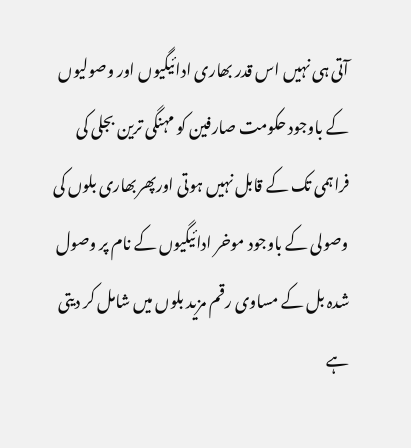آتی ہی نہیں اس قدر بھاری ادائیگیوں اور وصولیوں کے باوجود حکومت صارفین کو مہنگی ترین بجلی کی فراہمی تک کے قابل نہیں ہوتی اورپھربھاری بلوں کی وصولی کے باوجود موخر ادائیگیوں کے نام پر وصول شدہ بل کے مساوی رقم مزید بلوں میں شامل کر دیتی ہے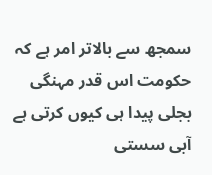سمجھ سے بالاتر امر ہے کہ حکومت اس قدر مہنگی بجلی پیدا ہی کیوں کرتی ہے آبی سستی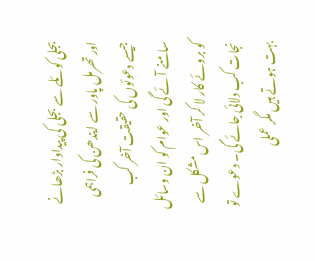بجلی کوئلے سے بجلی کی پیداوار بڑھانے اور تھرمل پاور سے ایندھن کی فراہمی جیسے دعوئوں کی حقیقت آخر کب سامنے آئے گی اور عوام کو ان وسائل کو بروئے کار لا کر آخر اس مشکل سے نجات کب دلائی جائے گی۔ دعوے تو بہت ہوتے ہیں مگر عملی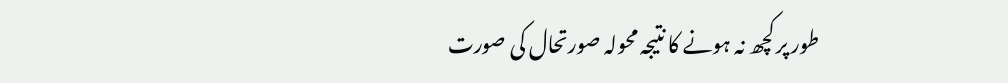طور پر کچھ نہ ہونے کا نتیجہ محولہ صورتحال کی صورت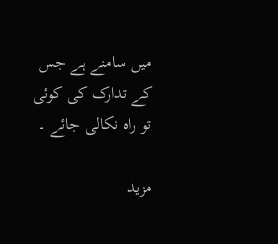میں سامنے ہے جس کے تدارک کی کوئی تو راہ نکالی جائے ۔

مزید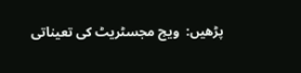پڑھیں:  ویج مجسٹریٹ کی تعیناتی